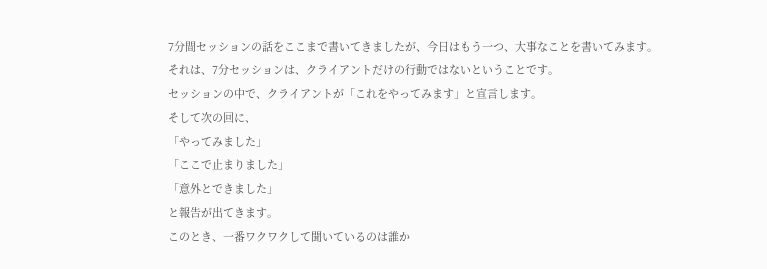7分間セッションの話をここまで書いてきましたが、今日はもう一つ、大事なことを書いてみます。
それは、7分セッションは、クライアントだけの行動ではないということです。
セッションの中で、クライアントが「これをやってみます」と宣言します。
そして次の回に、
「やってみました」
「ここで止まりました」
「意外とできました」
と報告が出てきます。
このとき、一番ワクワクして聞いているのは誰か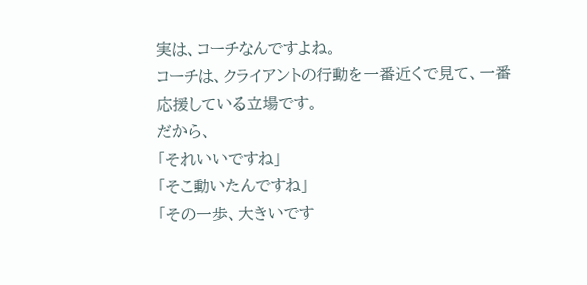実は、コーチなんですよね。
コーチは、クライアントの行動を一番近くで見て、一番応援している立場です。
だから、
「それいいですね」
「そこ動いたんですね」
「その一歩、大きいです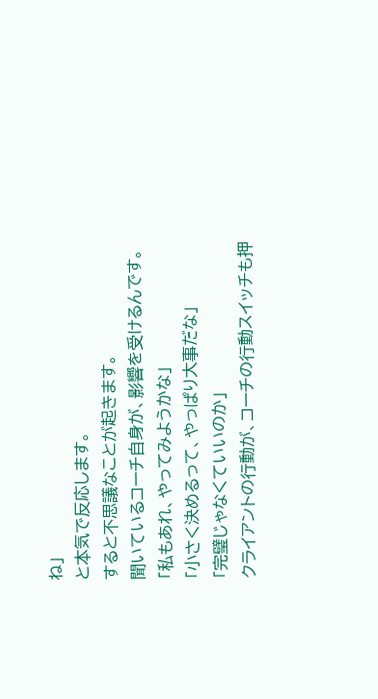ね」
と本気で反応します。
すると不思議なことが起きます。
聞いているコーチ自身が、影響を受けるんです。
「私もあれ、やってみようかな」
「小さく決めるって、やっぱり大事だな」
「完璧じゃなくていいのか」
クライアントの行動が、コーチの行動スイッチも押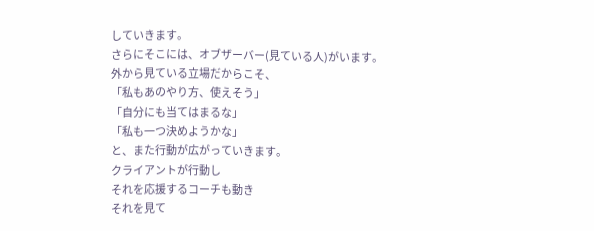していきます。
さらにそこには、オブザーバー(見ている人)がいます。
外から見ている立場だからこそ、
「私もあのやり方、使えそう」
「自分にも当てはまるな」
「私も一つ決めようかな」
と、また行動が広がっていきます。
クライアントが行動し
それを応援するコーチも動き
それを見て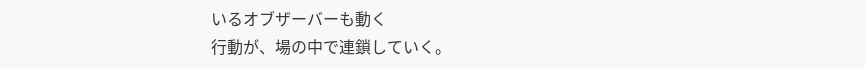いるオブザーバーも動く
行動が、場の中で連鎖していく。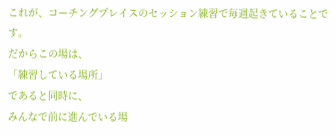これが、コーチングプレイスのセッション練習で毎週起きていることです。
だからこの場は、
「練習している場所」
であると同時に、
みんなで前に進んでいる場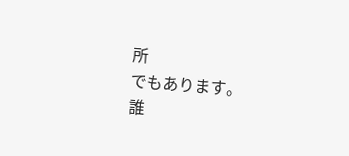所
でもあります。
誰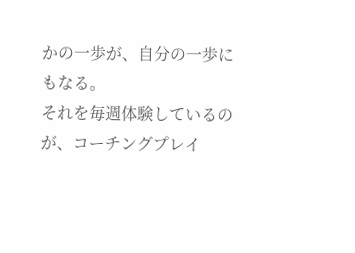かの一歩が、自分の一歩にもなる。
それを毎週体験しているのが、コーチングプレイ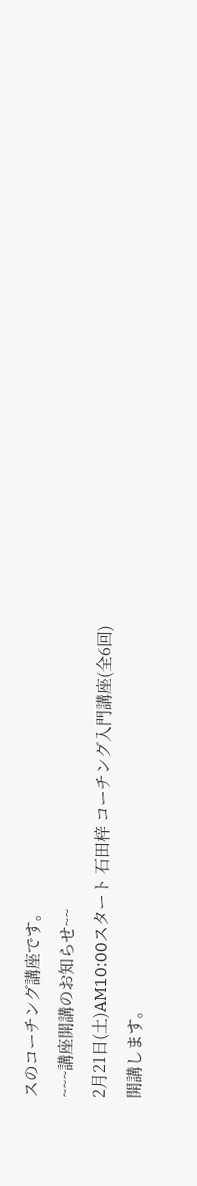スのコーチング講座です。
~~~講座開講のお知らせ~~
2月21日(土)AM10:00スタート 石田梓 コーチング入門講座(全6回)
開講します。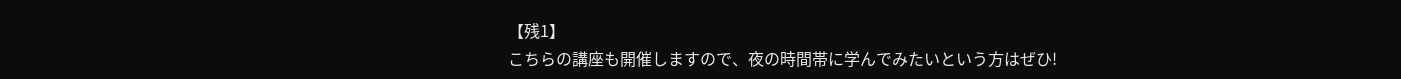【残1】
こちらの講座も開催しますので、夜の時間帯に学んでみたいという方はぜひ!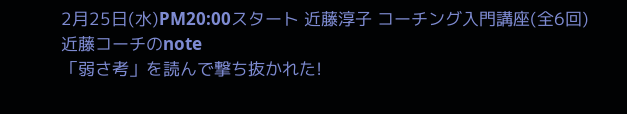2月25日(水)PM20:00スタート 近藤淳子 コーチング入門講座(全6回)
近藤コーチのnote
「弱さ考」を読んで撃ち抜かれた!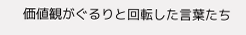価値観がぐるりと回転した言葉たち